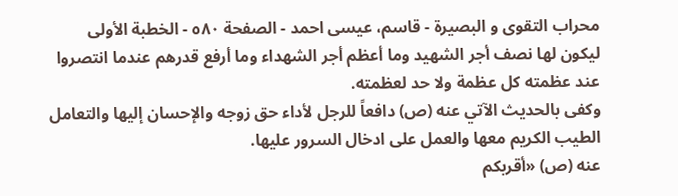محراب التقوى و البصيرة - قاسم، عيسى احمد - الصفحة ٥٨٠ - الخطبة الأولى
ليكون لها نصف أجر الشهيد وما أعظم أجر الشهداء وما أرفع قدرهم عندما انتصروا عند عظمته كل عظمة ولا حد لعظمته.
وكفى بالحديث الآتي عنه (ص) دافعاً للرجل لأداء حق زوجه والإحسان إليها والتعامل الطيب الكريم معها والعمل على ادخال السرور عليها.
عنه (ص) «أقربكم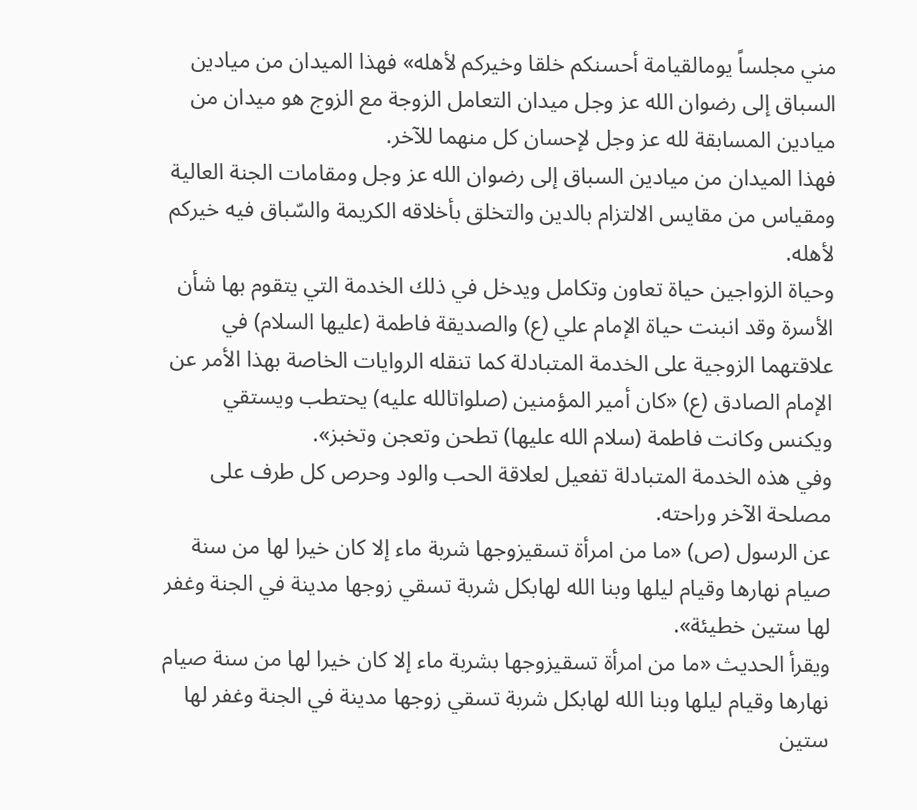مني مجلساً يومالقيامة أحسنكم خلقا وخيركم لأهله» فهذا الميدان من ميادين السباق إلى رضوان الله عز وجل ميدان التعامل الزوجة مع الزوج هو ميدان من ميادين المسابقة لله عز وجل لإحسان كل منهما للآخر.
فهذا الميدان من ميادين السباق إلى رضوان الله عز وجل ومقامات الجنة العالية ومقياس من مقايس الالتزام بالدين والتخلق بأخلاقه الكريمة والسّباق فيه خيركم لأهله.
وحياة الزواجين حياة تعاون وتكامل ويدخل في ذلك الخدمة التي يتقوم بها شأن الأسرة وقد انبنت حياة الإمام علي (ع) والصديقة فاطمة (عليها السلام) في علاقتهما الزوجية على الخدمة المتبادلة كما تنقله الروايات الخاصة بهذا الأمر عن الإمام الصادق (ع) «كان أمير المؤمنين (صلواتالله عليه) يحتطب ويستقي ويكنس وكانت فاطمة (سلام الله عليها) تطحن وتعجن وتخبز».
وفي هذه الخدمة المتبادلة تفعيل لعلاقة الحب والود وحرص كل طرف على مصلحة الآخر وراحته.
عن الرسول (ص) «ما من امرأة تسقيزوجها شربة ماء إلا كان خيرا لها من سنة صيام نهارها وقيام ليلها وبنا الله لهابكل شربة تسقي زوجها مدينة في الجنة وغفر لها ستين خطيئة».
ويقرأ الحديث «ما من امرأة تسقيزوجها بشربة ماء إلا كان خيرا لها من سنة صيام نهارها وقيام ليلها وبنا الله لهابكل شربة تسقي زوجها مدينة في الجنة وغفر لها ستين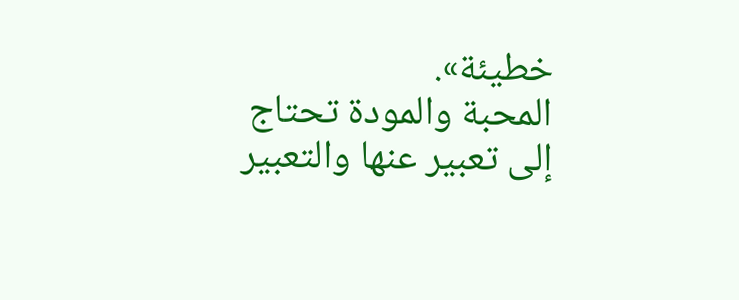خطيئة».
المحبة والمودة تحتاج إلى تعبير عنها والتعبير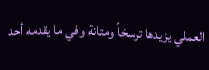العملي يزيدها ترسخاً ومتانة وفي ما يقدمه أحد